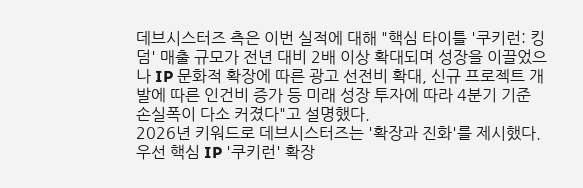데브시스터즈 측은 이번 실적에 대해 "핵심 타이틀 '쿠키런: 킹덤' 매출 규모가 전년 대비 2배 이상 확대되며 성장을 이끌었으나 IP 문화적 확장에 따른 광고 선전비 확대, 신규 프로젝트 개발에 따른 인건비 증가 등 미래 성장 투자에 따라 4분기 기준 손실폭이 다소 커졌다"고 설명했다.
2026년 키워드로 데브시스터즈는 '확장과 진화'를 제시했다. 우선 핵심 IP '쿠키런' 확장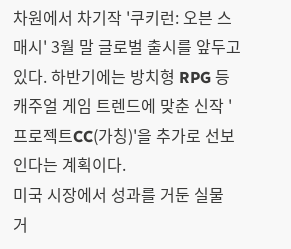차원에서 차기작 '쿠키런: 오븐 스매시' 3월 말 글로벌 출시를 앞두고 있다. 하반기에는 방치형 RPG 등 캐주얼 게임 트렌드에 맞춘 신작 '프로젝트CC(가칭)'을 추가로 선보인다는 계획이다.
미국 시장에서 성과를 거둔 실물 거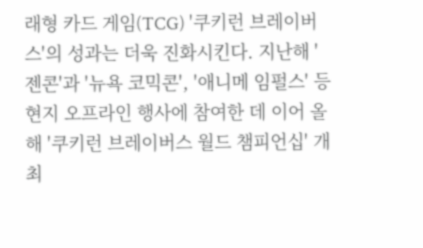래형 카드 게임(TCG) '쿠키런 브레이버스'의 성과는 더욱 진화시킨다. 지난해 '젠콘'과 '뉴욕 코믹콘', '애니메 임펄스' 등 현지 오프라인 행사에 참여한 데 이어 올해 '쿠키런 브레이버스 월드 챔피언십' 개최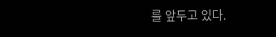를 앞두고 있다.